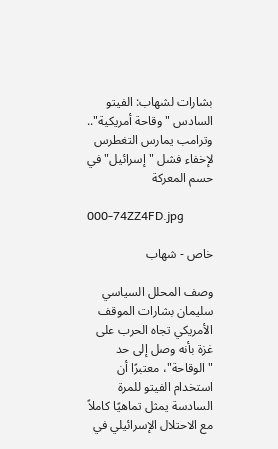بشارات لشهاب: الفيتو السادس "وقاحة أمريكية".. وترامب يمارس التغطرس لإخفاء فشل "إسرائيل" في حسم المعركة

000-74ZZ4FD.jpg

خاص - شهاب

وصف المحلل السياسي سليمان بشارات الموقف الأمريكي تجاه الحرب على غزة بأنه وصل إلى حد "الوقاحة"، معتبرًا أن استخدام الفيتو للمرة السادسة يمثل تماهيًا كاملاً مع الاحتلال الإسرائيلي في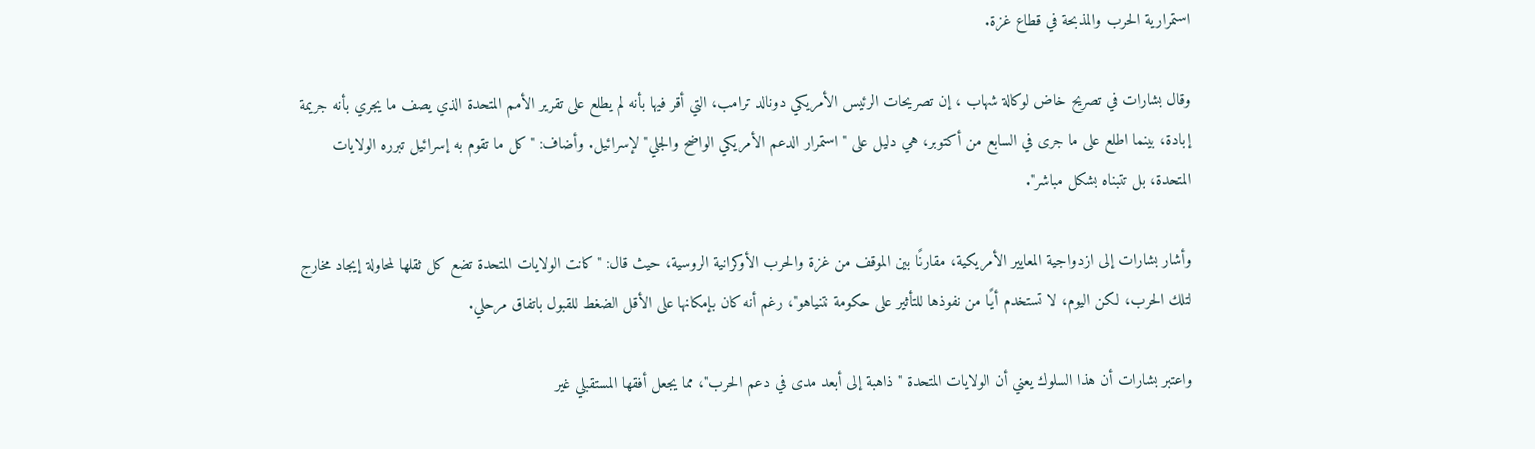استمرارية الحرب والمذبحة في قطاع غزة.

وقال بشارات في تصريح خاض لوكالة شهاب ، إن تصريحات الرئيس الأمريكي دونالد ترامب، التي أقر فيها بأنه لم يطلع على تقرير الأمم المتحدة الذي يصف ما يجري بأنه جريمة إبادة، بينما اطلع على ما جرى في السابع من أكتوبر، هي دليل على "استمرار الدعم الأمريكي الواضح والجلي" لإسرائيل. وأضاف: "كل ما تقوم به إسرائيل تبرره الولايات المتحدة، بل تتبناه بشكل مباشر".

وأشار بشارات إلى ازدواجية المعايير الأمريكية، مقارنًا بين الموقف من غزة والحرب الأوكرانية الروسية، حيث قال: "كانت الولايات المتحدة تضع كل ثقلها لمحاولة إيجاد مخارج لتلك الحرب، لكن اليوم، لا تستخدم أيًا من نفوذها للتأثير على حكومة نتنياهو"، رغم أنه كان بإمكانها على الأقل الضغط للقبول باتفاق مرحلي.

واعتبر بشارات أن هذا السلوك يعني أن الولايات المتحدة "ذاهبة إلى أبعد مدى في دعم الحرب"، مما يجعل أفقها المستقبلي غير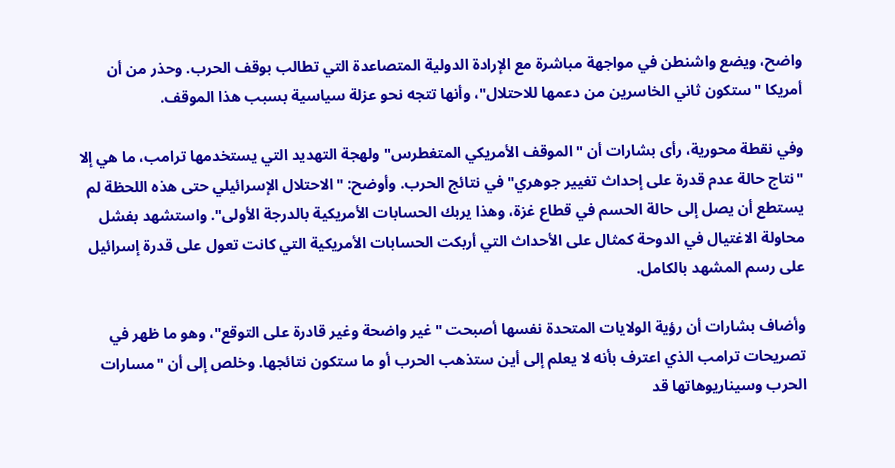واضح، ويضع واشنطن في مواجهة مباشرة مع الإرادة الدولية المتصاعدة التي تطالب بوقف الحرب. وحذر من أن أمريكا "ستكون ثاني الخاسرين من دعمها للاحتلال"، وأنها تتجه نحو عزلة سياسية بسبب هذا الموقف.

وفي نقطة محورية، رأى بشارات أن "الموقف الأمريكي المتغطرس" ولهجة التهديد التي يستخدمها ترامب، ما هي إلا "نتاج حالة عدم قدرة على إحداث تغيير جوهري" في نتائج الحرب. وأوضح: "الاحتلال الإسرائيلي حتى هذه اللحظة لم يستطع أن يصل إلى حالة الحسم في قطاع غزة، وهذا يربك الحسابات الأمريكية بالدرجة الأولى". واستشهد بفشل محاولة الاغتيال في الدوحة كمثال على الأحداث التي أربكت الحسابات الأمريكية التي كانت تعول على قدرة إسرائيل على رسم المشهد بالكامل.

وأضاف بشارات أن رؤية الولايات المتحدة نفسها أصبحت "غير واضحة وغير قادرة على التوقع"، وهو ما ظهر في تصريحات ترامب الذي اعترف بأنه لا يعلم إلى أين ستذهب الحرب أو ما ستكون نتائجها. وخلص إلى أن "مسارات الحرب وسيناريوهاتها قد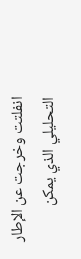انفلتت وخرجت عن الإطار التحليلي الذي يمكن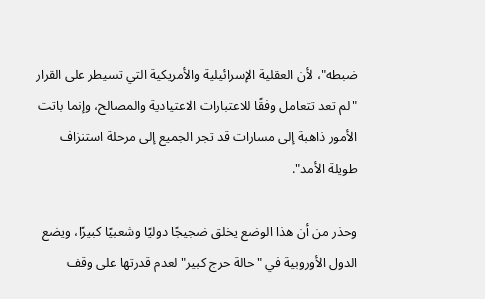ضبطه"، لأن العقلية الإسرائيلية والأمريكية التي تسيطر على القرار "لم تعد تتعامل وفقًا للاعتبارات الاعتيادية والمصالح، وإنما باتت الأمور ذاهبة إلى مسارات قد تجر الجميع إلى مرحلة استنزاف طويلة الأمد".

وحذر من أن هذا الوضع يخلق ضجيجًا دوليًا وشعبيًا كبيرًا، ويضع الدول الأوروبية في "حالة حرج كبير" لعدم قدرتها على وقف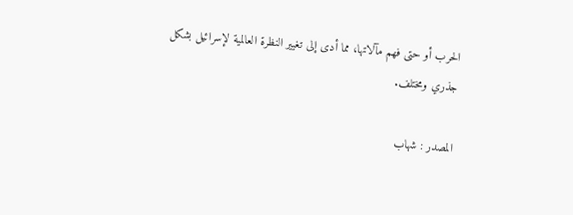الحرب أو حتى فهم مآلاتها، مما أدى إلى تغيير النظرة العالمية لإسرائيل بشكل جذري ومختلف.

المصدر : شهاب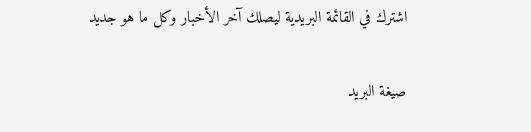اشترك في القائمة البريدية ليصلك آخر الأخبار وكل ما هو جديد

صيغة البريد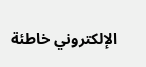الإلكتروني خاطئة